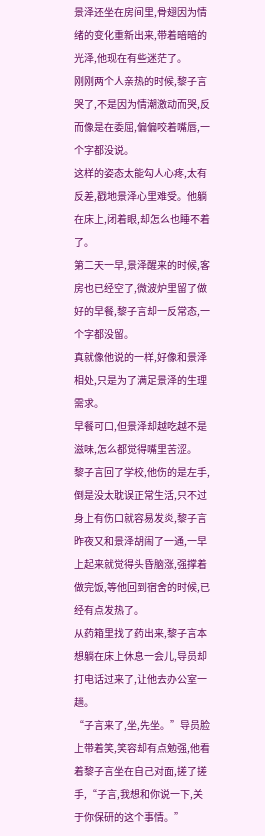景泽还坐在房间里,骨翅因为情绪的变化重新出来,带着暗暗的光泽,他现在有些迷茫了。
刚刚两个人亲热的时候,黎子言哭了,不是因为情潮激动而哭,反而像是在委屈,偏偏咬着嘴唇,一个字都没说。
这样的姿态太能勾人心疼,太有反差,戳地景泽心里难受。他躺在床上,闭着眼,却怎么也睡不着了。
第二天一早,景泽醒来的时候,客房也已经空了,微波炉里留了做好的早餐,黎子言却一反常态,一个字都没留。
真就像他说的一样,好像和景泽相处,只是为了满足景泽的生理需求。
早餐可口,但景泽却越吃越不是滋味,怎么都觉得嘴里苦涩。
黎子言回了学校,他伤的是左手,倒是没太耽误正常生活,只不过身上有伤口就容易发炎,黎子言昨夜又和景泽胡闹了一通,一早上起来就觉得头昏脑涨,强撑着做完饭,等他回到宿舍的时候,已经有点发热了。
从药箱里找了药出来,黎子言本想躺在床上休息一会儿,导员却打电话过来了,让他去办公室一趟。
“子言来了,坐,先坐。”导员脸上带着笑,笑容却有点勉强,他看着黎子言坐在自己对面,搓了搓手,“子言,我想和你说一下,关于你保研的这个事情。”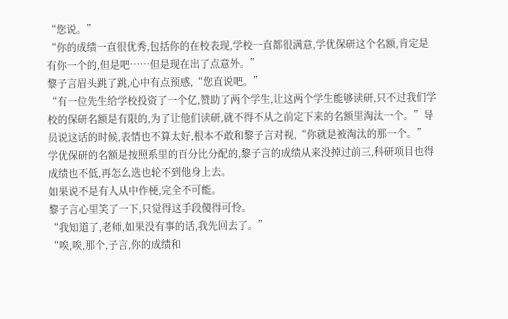“您说。”
“你的成绩一直很优秀,包括你的在校表现,学校一直都很满意,学优保研这个名额,肯定是有你一个的,但是吧……但是现在出了点意外。”
黎子言眉头跳了跳,心中有点预感,“您直说吧。”
“有一位先生给学校投资了一个亿,赞助了两个学生,让这两个学生能够读研,只不过我们学校的保研名额是有限的,为了让他们读研,就不得不从之前定下来的名额里淘汰一个。”导员说这话的时候,表情也不算太好,根本不敢和黎子言对视,“你就是被淘汰的那一个。”
学优保研的名额是按照系里的百分比分配的,黎子言的成绩从来没掉过前三,科研项目也得成绩也不低,再怎么选也轮不到他身上去。
如果说不是有人从中作梗,完全不可能。
黎子言心里笑了一下,只觉得这手段傻得可怜。
“我知道了,老师,如果没有事的话,我先回去了。”
“唉,唉,那个,子言,你的成绩和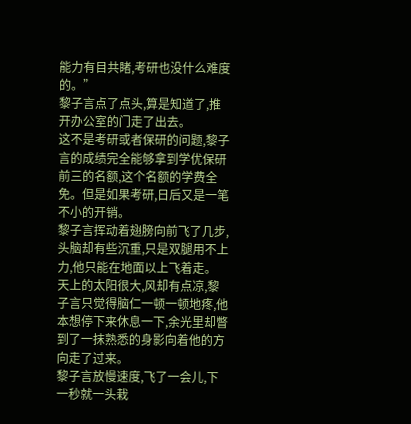能力有目共睹,考研也没什么难度的。”
黎子言点了点头,算是知道了,推开办公室的门走了出去。
这不是考研或者保研的问题,黎子言的成绩完全能够拿到学优保研前三的名额,这个名额的学费全免。但是如果考研,日后又是一笔不小的开销。
黎子言挥动着翅膀向前飞了几步,头脑却有些沉重,只是双腿用不上力,他只能在地面以上飞着走。
天上的太阳很大,风却有点凉,黎子言只觉得脑仁一顿一顿地疼,他本想停下来休息一下,余光里却瞥到了一抹熟悉的身影向着他的方向走了过来。
黎子言放慢速度,飞了一会儿,下一秒就一头栽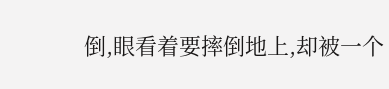倒,眼看着要摔倒地上,却被一个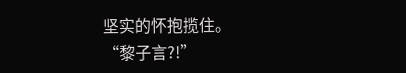坚实的怀抱揽住。
“黎子言?!”